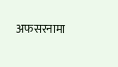अफसरनामा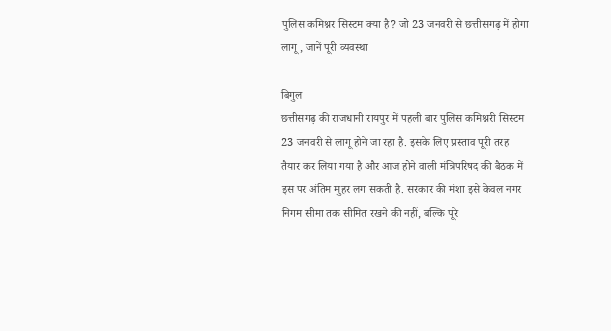पुलिस कमिश्नर सिस्टम क्या है? जो 23 जनवरी से छत्तीसगढ़ में होगा लागू, जानें पूरी व्यवस्था

बिगुल
छत्तीसगढ़ की राजधानी रायपुर में पहली बार पुलिस कमिश्नरी सिस्टम 23 जनवरी से लागू होने जा रहा है. इसके लिए प्रस्ताव पूरी तरह तैयार कर लिया गया है और आज होने वाली मंत्रिपरिषद की बैठक में इस पर अंतिम मुहर लग सकती है. सरकार की मंशा इसे केवल नगर निगम सीमा तक सीमित रखने की नहीं, बल्कि पूरे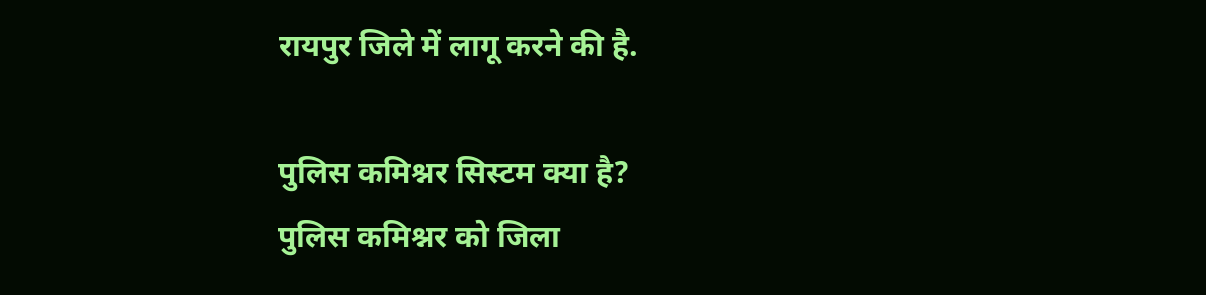रायपुर जिले में लागू करने की है.

पुलिस कमिश्नर सिस्टम क्या है?
पुलिस कमिश्नर को जिला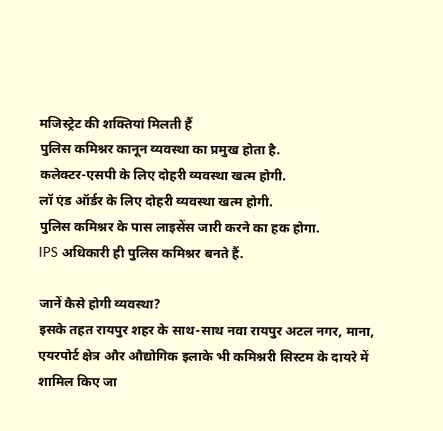मजिस्ट्रेट की शक्तियां मिलती हैं
पुलिस कमिश्नर कानून व्यवस्था का प्रमुख होता है.
कलेक्टर-एसपी के लिए दोहरी व्यवस्था खत्म होगी.
लॉ एंड ऑर्डर के लिए दोहरी व्यवस्था खत्म होगी.
पुलिस कमिश्नर के पास लाइसेंस जारी करने का हक होगा.
IPS अधिकारी ही पुलिस कमिश्नर बनते हैं.

जानें कैसे होगी व्यवस्था?
इसके तहत रायपुर शहर के साथ-साथ नवा रायपुर अटल नगर, माना, एयरपोर्ट क्षेत्र और औद्योगिक इलाके भी कमिश्नरी सिस्टम के दायरे में शामिल किए जा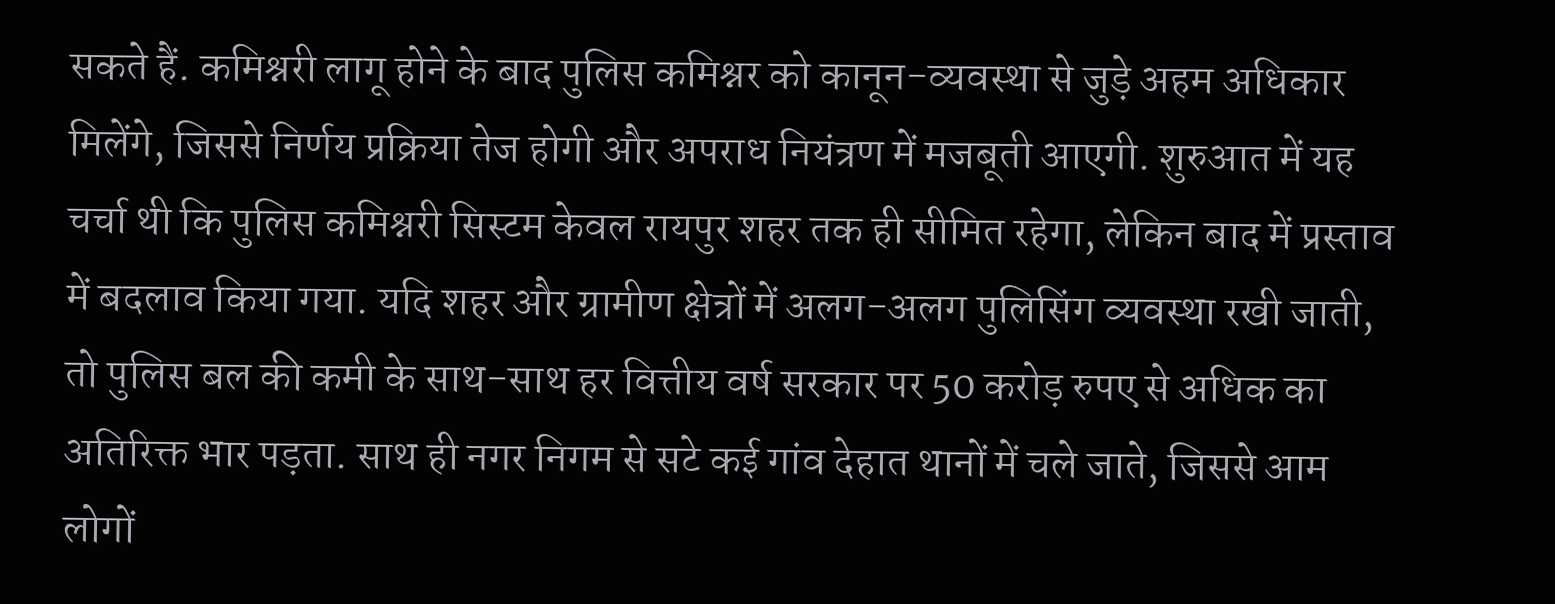सकते हैं. कमिश्नरी लागू होने के बाद पुलिस कमिश्नर को कानून-व्यवस्था से जुड़े अहम अधिकार मिलेंगे, जिससे निर्णय प्रक्रिया तेज होगी और अपराध नियंत्रण में मजबूती आएगी. शुरुआत में यह चर्चा थी कि पुलिस कमिश्नरी सिस्टम केवल रायपुर शहर तक ही सीमित रहेगा, लेकिन बाद में प्रस्ताव में बदलाव किया गया. यदि शहर और ग्रामीण क्षेत्रों में अलग-अलग पुलिसिंग व्यवस्था रखी जाती, तो पुलिस बल की कमी के साथ-साथ हर वित्तीय वर्ष सरकार पर 50 करोड़ रुपए से अधिक का अतिरिक्त भार पड़ता. साथ ही नगर निगम से सटे कई गांव देहात थानों में चले जाते, जिससे आम लोगों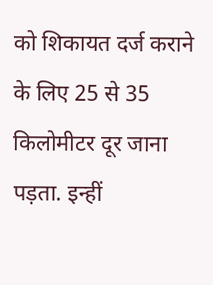को शिकायत दर्ज कराने के लिए 25 से 35 किलोमीटर दूर जाना पड़ता. इन्हीं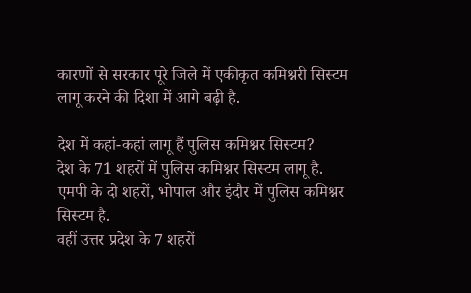कारणों से सरकार पूरे जिले में एकीकृत कमिश्नरी सिस्टम लागू करने की दिशा में आगे बढ़ी है.

देश में कहां-कहां लागू हैं पुलिस कमिश्नर सिस्टम?
देश के 71 शहरों में पुलिस कमिश्नर सिस्टम लागू है.
एमपी के दो शहरों, भोपाल और इंदौर में पुलिस कमिश्नर सिस्टम है.
वहीं उत्तर प्रदेश के 7 शहरों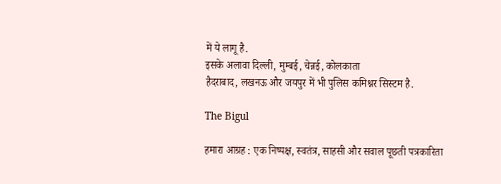में ये लागू है.
इसके अलावा दिल्ली, मुम्बई, चेन्नई, कोलकाता
हैदराबाद, लखनऊ और जयपुर में भी पुलिस कमिश्नर सिस्टम है.

The Bigul

हमारा आग्रह : एक निष्पक्ष, स्वतंत्र, साहसी और सवाल पूछती पत्रकारिता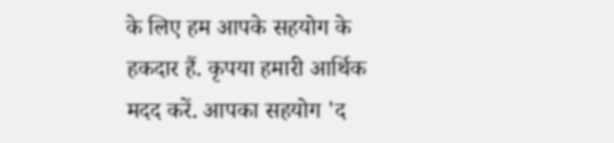के लिए हम आपके सहयोग के हकदार हैं. कृपया हमारी आर्थिक मदद करें. आपका सहयोग 'द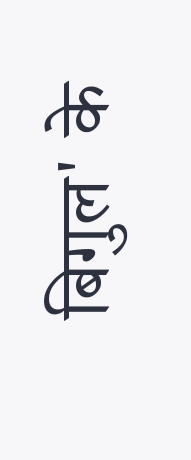बिगुल' के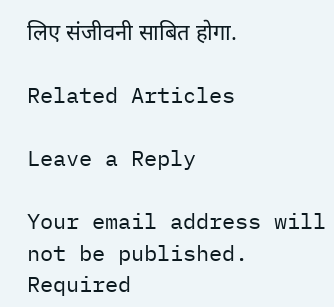लिए संजीवनी साबित होगा.

Related Articles

Leave a Reply

Your email address will not be published. Required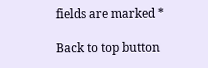fields are marked *

Back to top button